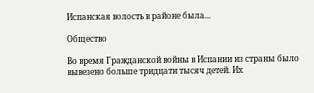Испанская волость в районе была...

Общество

Во время Гражданской войны в Испании из страны было вывезено больше тридцати тысяч детей. Их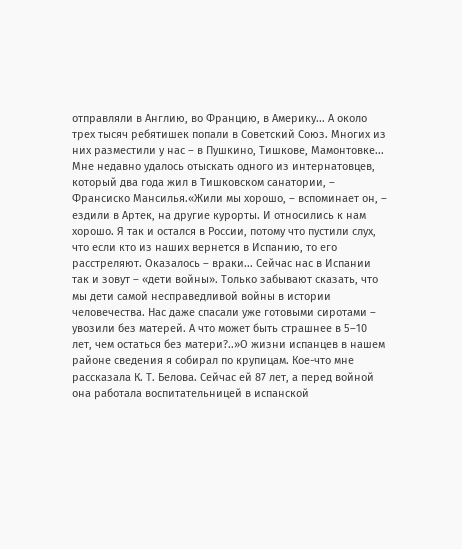отправляли в Англию, во Францию, в Америку... А около трех тысяч ребятишек попали в Советский Союз. Многих из них разместили у нас – в Пушкино, Тишкове, Мамонтовке... Мне недавно удалось отыскать одного из интернатовцев, который два года жил в Тишковском санатории, – Франсиско Мансилья.«Жили мы хорошо, – вспоминает он, – ездили в Артек, на другие курорты. И относились к нам хорошо. Я так и остался в России, потому что пустили слух, что если кто из наших вернется в Испанию, то его расстреляют. Оказалось – враки... Сейчас нас в Испании так и зовут – «дети войны». Только забывают сказать, что мы дети самой несправедливой войны в истории человечества. Нас даже спасали уже готовыми сиротами – увозили без матерей. А что может быть страшнее в 5–10 лет, чем остаться без матери?..»О жизни испанцев в нашем районе сведения я собирал по крупицам. Кое-что мне рассказала К. Т. Белова. Сейчас ей 87 лет, а перед войной она работала воспитательницей в испанской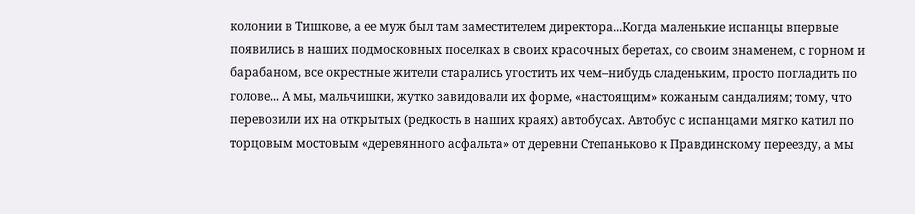колонии в Тишкове, а ее муж был там заместителем директора...Когда маленькие испанцы впервые появились в наших подмосковных поселках в своих красочных беретах, со своим знаменем, с горном и барабаном, все окрестные жители старались угостить их чем–нибудь сладеньким, просто погладить по голове... А мы, мальчишки, жутко завидовали их форме, «настоящим» кожаным сандалиям; тому, что перевозили их на открытых (редкость в наших краях) автобусах. Автобус с испанцами мягко катил по торцовым мостовым «деревянного асфальта» от деревни Степаньково к Правдинскому переезду, а мы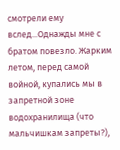смотрели ему вслед...Однажды мне с братом повезло. Жарким летом, перед самой войной, купались мы в запретной зоне водохранилища (что мальчишкам запреты?),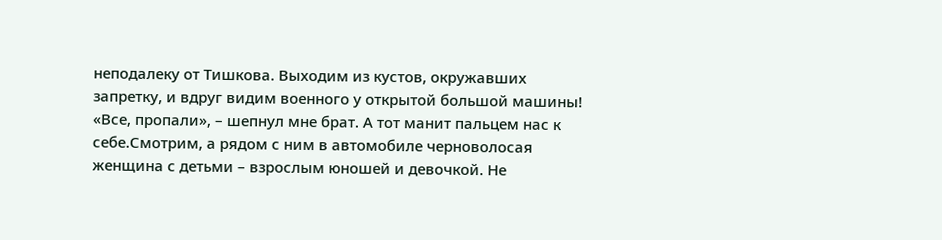неподалеку от Тишкова. Выходим из кустов, окружавших запретку, и вдруг видим военного у открытой большой машины! «Все, пропали», – шепнул мне брат. А тот манит пальцем нас к себе.Смотрим, а рядом с ним в автомобиле черноволосая женщина с детьми – взрослым юношей и девочкой. Не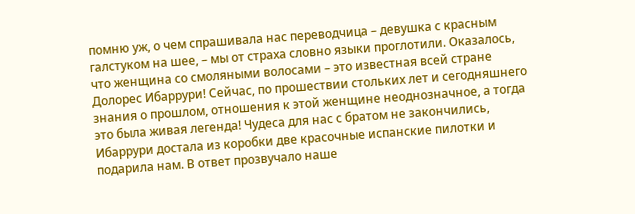помню уж, о чем спрашивала нас переводчица – девушка с красным галстуком на шее, – мы от страха словно языки проглотили. Оказалось, что женщина со смоляными волосами – это известная всей стране Долорес Ибаррури! Сейчас, по прошествии стольких лет и сегодняшнего знания о прошлом, отношения к этой женщине неоднозначное, а тогда это была живая легенда! Чудеса для нас с братом не закончились, Ибаррури достала из коробки две красочные испанские пилотки и подарила нам. В ответ прозвучало наше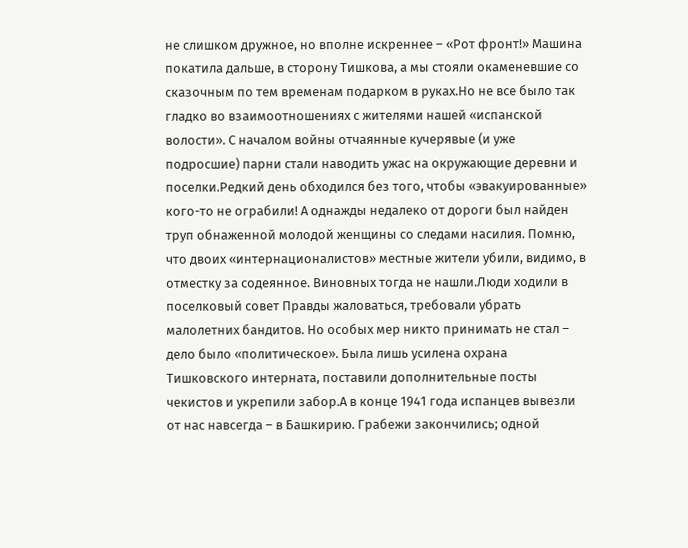не слишком дружное, но вполне искреннее – «Рот фронт!» Машина покатила дальше, в сторону Тишкова, а мы стояли окаменевшие со сказочным по тем временам подарком в руках.Но не все было так гладко во взаимоотношениях с жителями нашей «испанской волости». С началом войны отчаянные кучерявые (и уже подросшие) парни стали наводить ужас на окружающие деревни и поселки.Редкий день обходился без того, чтобы «эвакуированные» кого-то не ограбили! А однажды недалеко от дороги был найден труп обнаженной молодой женщины со следами насилия. Помню, что двоих «интернационалистов» местные жители убили, видимо, в отместку за содеянное. Виновных тогда не нашли.Люди ходили в поселковый совет Правды жаловаться, требовали убрать малолетних бандитов. Но особых мер никто принимать не стал – дело было «политическое». Была лишь усилена охрана Тишковского интерната, поставили дополнительные посты чекистов и укрепили забор.А в конце 1941 года испанцев вывезли от нас навсегда – в Башкирию. Грабежи закончились; одной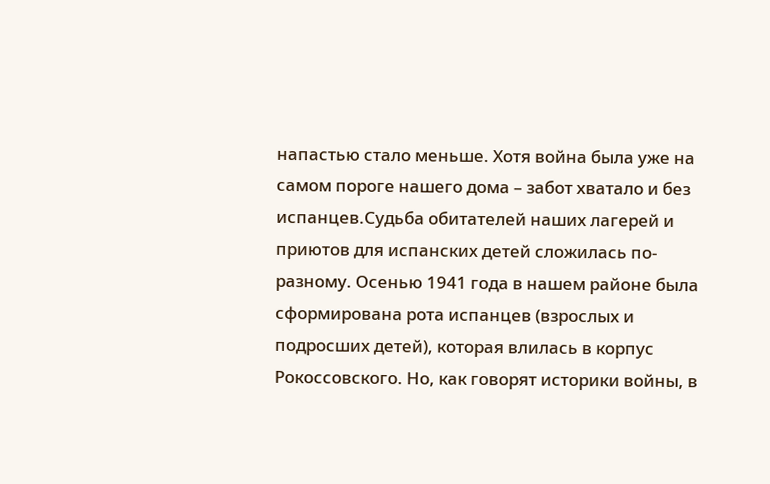напастью стало меньше. Хотя война была уже на самом пороге нашего дома – забот хватало и без испанцев.Судьба обитателей наших лагерей и приютов для испанских детей сложилась по-разному. Осенью 1941 года в нашем районе была сформирована рота испанцев (взрослых и подросших детей), которая влилась в корпус Рокоссовского. Но, как говорят историки войны, в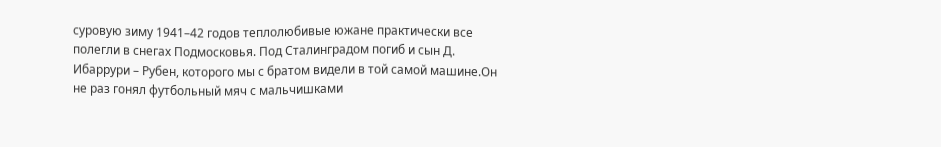суровую зиму 1941–42 годов теплолюбивые южане практически все полегли в снегах Подмосковья. Под Сталинградом погиб и сын Д. Ибаррури – Рубен, которого мы с братом видели в той самой машине.Он не раз гонял футбольный мяч с мальчишками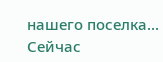нашего поселка... Сейчас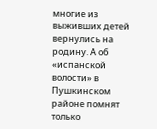многие из выживших детей вернулись на родину. А об «испанской волости» в Пушкинском районе помнят только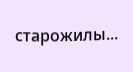старожилы...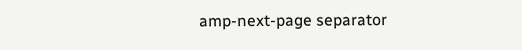amp-next-page separator